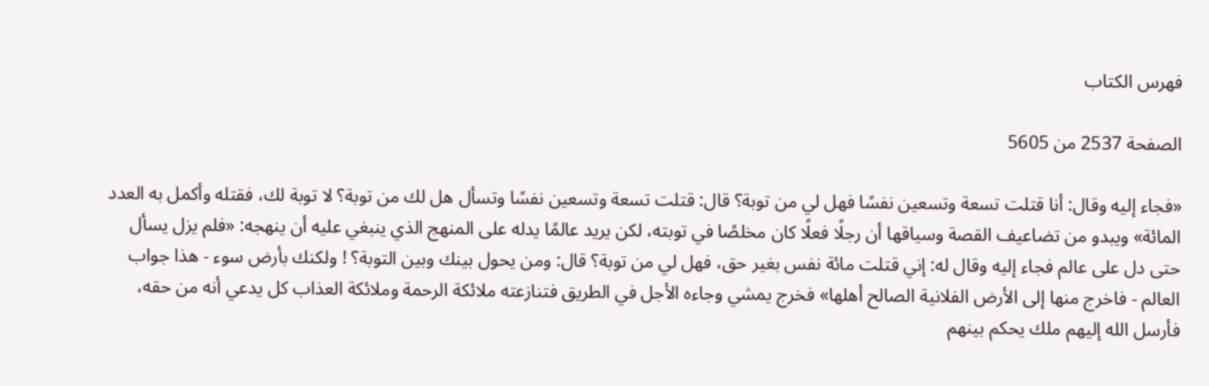فهرس الكتاب

الصفحة 2537 من 5605

«فجاء إليه وقال: أنا قتلت تسعة وتسعين نفسًا فهل لي من توبة؟ قال: قتلت تسعة وتسعين نفسًا وتسأل هل لك من توبة؟ لا توبة لك، فقتله وأكمل به العدد المائة» ويبدو من تضاعيف القصة وسياقها أن رجلًا فعلًا كان مخلصًا في توبته، لكن يريد عالمًا يدله على المنهج الذي ينبغي عليه أن ينهجه: «فلم يزل يسأل حتى دل على عالم فجاء إليه وقال له: إني قتلت مائة نفس بغير حق، فهل لي من توبة؟ قال: ومن يحول بينك وبين التوبة؟ ! ولكنك بأرض سوء - هذا جواب العالم - فاخرج منها إلى الأرض الفلانية الصالح أهلها» فخرج يمشي وجاءه الأجل في الطريق فتنازعته ملائكة الرحمة وملائكة العذاب كل يدعي أنه من حقه، فأرسل الله إليهم ملك يحكم بينهم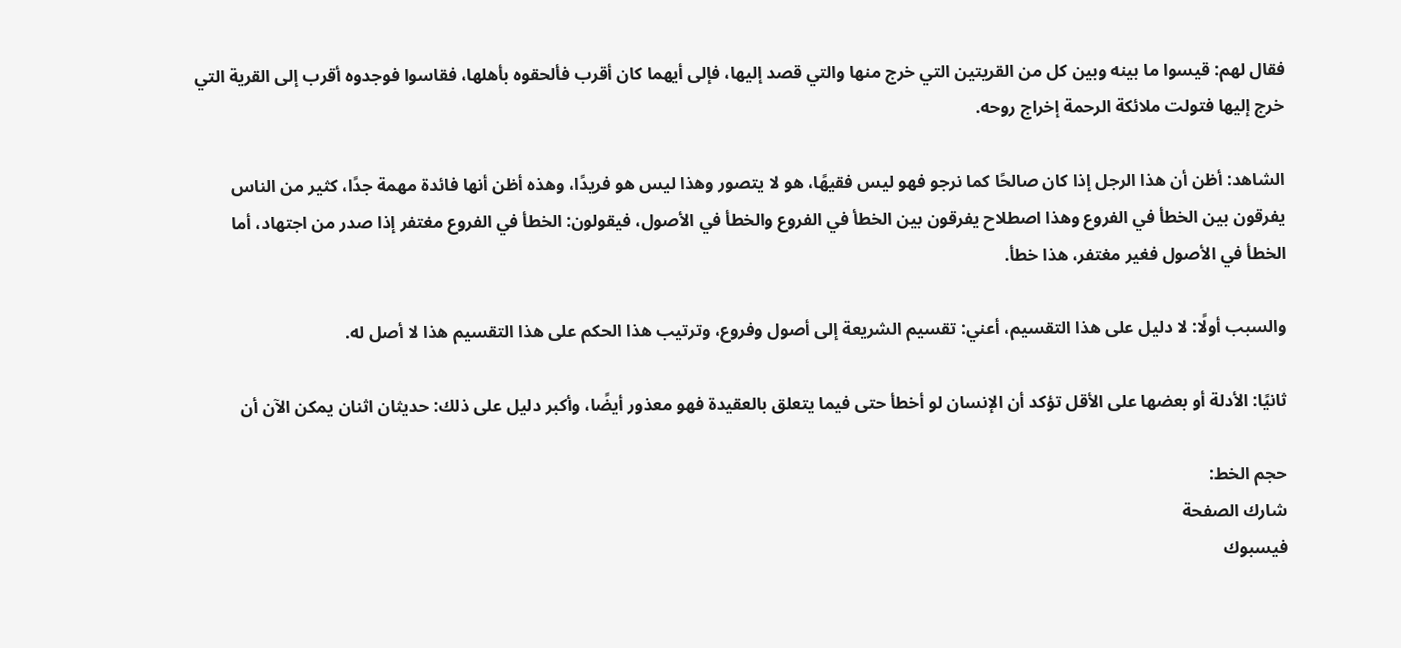فقال لهم: قيسوا ما بينه وبين كل من القريتين التي خرج منها والتي قصد إليها، فإلى أيهما كان أقرب فألحقوه بأهلها، فقاسوا فوجدوه أقرب إلى القرية التي خرج إليها فتولت ملائكة الرحمة إخراج روحه.

الشاهد: أظن أن هذا الرجل إذا كان صالحًا كما نرجو فهو ليس فقيهًا، هو لا يتصور وهذا ليس هو فريدًا، وهذه أظن أنها فائدة مهمة جدًا، كثير من الناس يفرقون بين الخطأ في الفروع وهذا اصطلاح يفرقون بين الخطأ في الفروع والخطأ في الأصول، فيقولون: الخطأ في الفروع مغتفر إذا صدر من اجتهاد، أما الخطأ في الأصول فغير مغتفر، هذا خطأ.

والسبب أولًا: لا دليل على هذا التقسيم، أعني: تقسيم الشريعة إلى أصول وفروع، وترتيب هذا الحكم على هذا التقسيم هذا لا أصل له.

ثانيًا: الأدلة أو بعضها على الأقل تؤكد أن الإنسان لو أخطأ حتى فيما يتعلق بالعقيدة فهو معذور أيضًا، وأكبر دليل على ذلك: حديثان اثنان يمكن الآن أن

حجم الخط:
شارك الصفحة
فيسبوك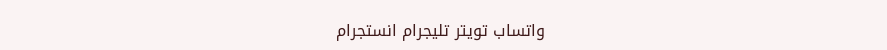واتساب تويتر تليجرام انستجرام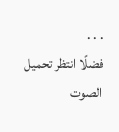. . .
فضلًا انتظر تحميل الصوت